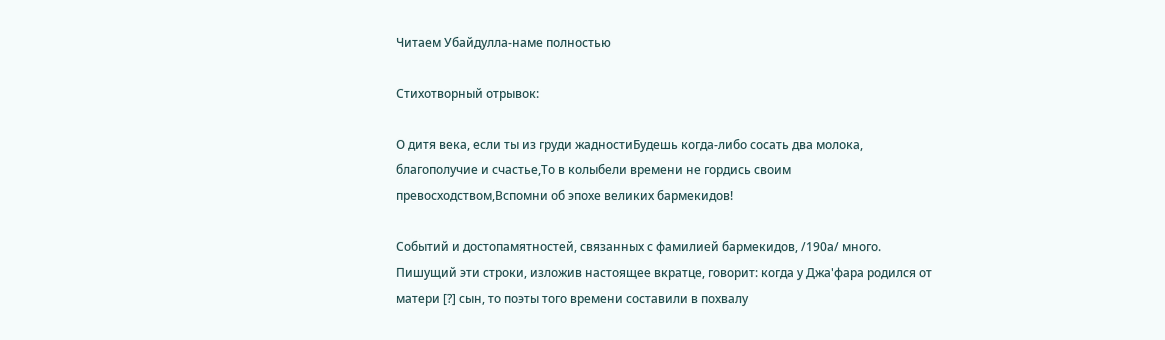Читаем Убайдулла-наме полностью

Стихотворный отрывок:

О дитя века, если ты из груди жадностиБудешь когда-либо сосать два молока, благополучие и счастье,То в колыбели времени не гордись своим превосходством,Вспомни об эпохе великих бармекидов!

Событий и достопамятностей, связанных с фамилией бармекидов, /190а/ много. Пишущий эти строки, изложив настоящее вкратце, говорит: когда у Джа'фара родился от матери [?] сын, то поэты того времени составили в похвалу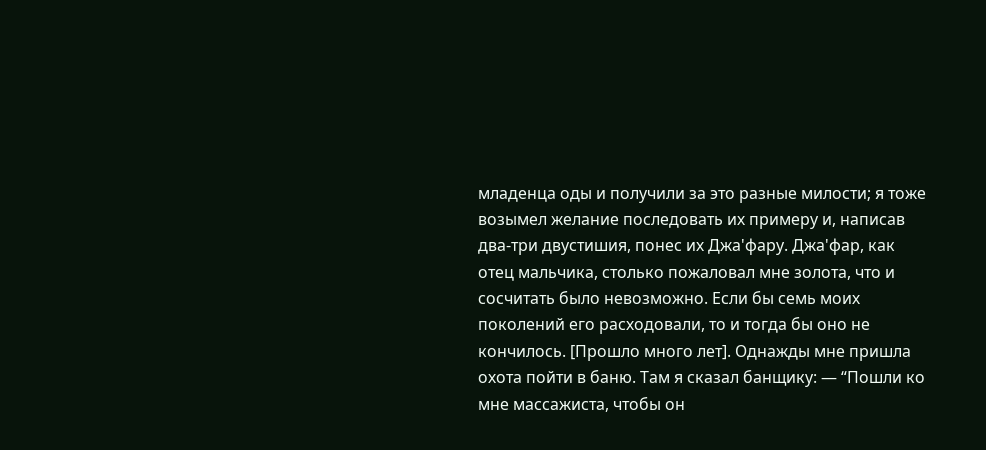младенца оды и получили за это разные милости; я тоже возымел желание последовать их примеру и, написав два-три двустишия, понес их Джа'фару. Джа'фар, как отец мальчика, столько пожаловал мне золота, что и сосчитать было невозможно. Если бы семь моих поколений его расходовали, то и тогда бы оно не кончилось. [Прошло много лет]. Однажды мне пришла охота пойти в баню. Там я сказал банщику: — “Пошли ко мне массажиста, чтобы он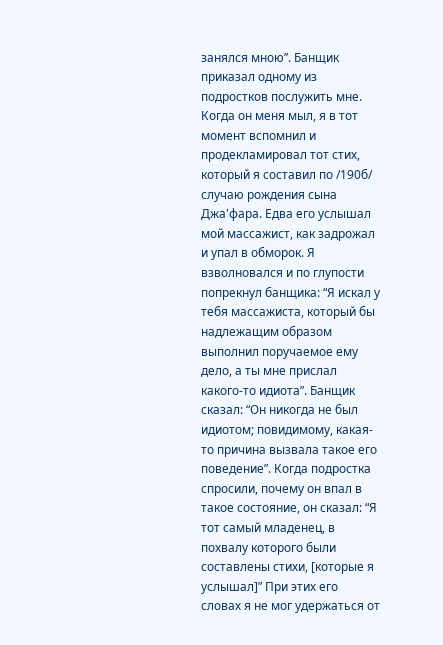занялся мною”. Банщик приказал одному из подростков послужить мне. Когда он меня мыл, я в тот момент вспомнил и продекламировал тот стих, который я составил по /190б/ случаю рождения сына Джа'фара. Едва его услышал мой массажист, как задрожал и упал в обморок. Я взволновался и по глупости попрекнул банщика: “Я искал у тебя массажиста, который бы надлежащим образом выполнил поручаемое ему дело, а ты мне прислал какого-то идиота”. Банщик сказал: “Он никогда не был идиотом; повидимому, какая-то причина вызвала такое его поведение”. Когда подростка спросили, почему он впал в такое состояние, он сказал: “Я тот самый младенец, в похвалу которого были составлены стихи, [которые я услышал]” При этих его словах я не мог удержаться от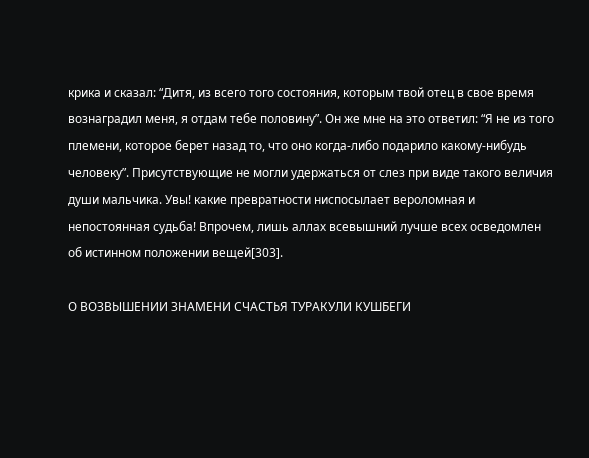крика и сказал: “Дитя, из всего того состояния, которым твой отец в свое время вознаградил меня, я отдам тебе половину”. Он же мне на это ответил: “Я не из того племени, которое берет назад то, что оно когда-либо подарило какому-нибудь человеку”. Присутствующие не могли удержаться от слез при виде такого величия души мальчика. Увы! какие превратности ниспосылает вероломная и непостоянная судьба! Впрочем, лишь аллах всевышний лучше всех осведомлен об истинном положении вещей[303].

О ВОЗВЫШЕНИИ ЗНАМЕНИ СЧАСТЬЯ ТУРАКУЛИ КУШБЕГИ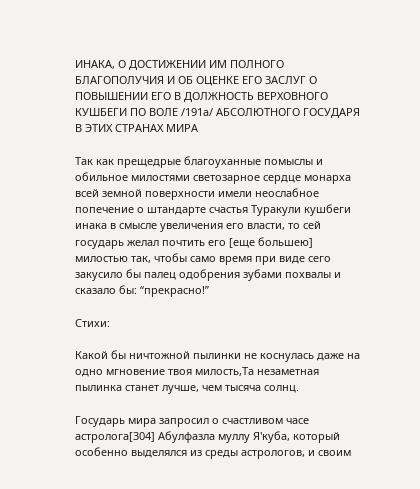ИНАКА, О ДОСТИЖЕНИИ ИМ ПОЛНОГО БЛАГОПОЛУЧИЯ И ОБ ОЦЕНКЕ ЕГО ЗАСЛУГ О ПОВЫШЕНИИ ЕГО В ДОЛЖНОСТЬ ВЕРХОВНОГО КУШБЕГИ ПО ВОЛЕ /191а/ АБСОЛЮТНОГО ГОСУДАРЯ В ЭТИХ СТРАНАХ МИРА

Так как прещедрые благоуханные помыслы и обильное милостями светозарное сердце монарха всей земной поверхности имели неослабное попечение о штандарте счастья Туракули кушбеги инака в смысле увеличения его власти, то сей государь желал почтить его [еще большею] милостью так, чтобы само время при виде сего закусило бы палец одобрения зубами похвалы и сказало бы: “прекрасно!”

Стихи:

Какой бы ничтожной пылинки не коснулась даже на одно мгновение твоя милость,Та незаметная пылинка станет лучше, чем тысяча солнц.

Государь мира запросил о счастливом часе астролога[304] Абулфазла муллу Я'куба, который особенно выделялся из среды астрологов, и своим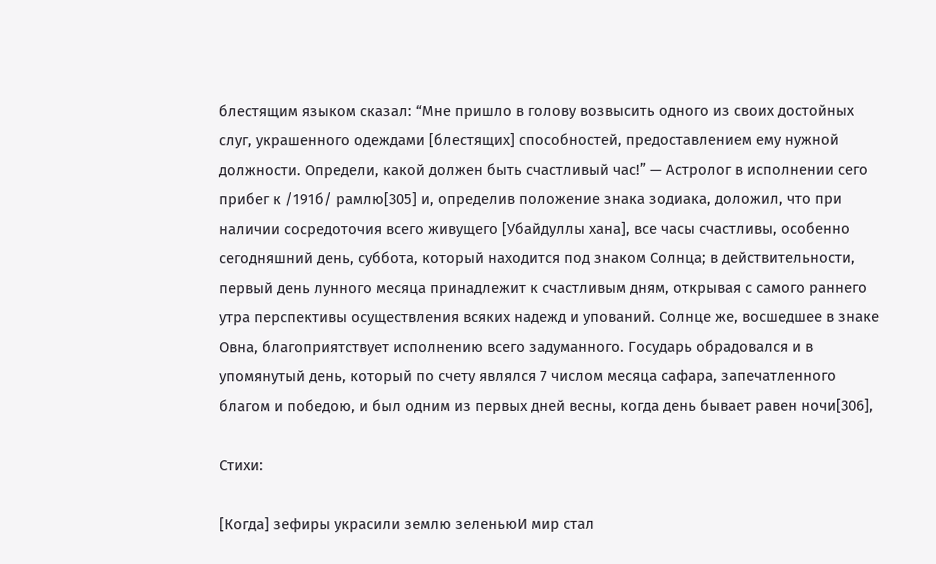блестящим языком сказал: “Мне пришло в голову возвысить одного из своих достойных слуг, украшенного одеждами [блестящих] способностей, предоставлением ему нужной должности. Определи, какой должен быть счастливый час!” — Астролог в исполнении сего прибег к /191б/ рамлю[305] и, определив положение знака зодиака, доложил, что при наличии сосредоточия всего живущего [Убайдуллы хана], все часы счастливы, особенно сегодняшний день, суббота, который находится под знаком Солнца; в действительности, первый день лунного месяца принадлежит к счастливым дням, открывая с самого раннего утра перспективы осуществления всяких надежд и упований. Солнце же, восшедшее в знаке Овна, благоприятствует исполнению всего задуманного. Государь обрадовался и в упомянутый день, который по счету являлся 7 числом месяца сафара, запечатленного благом и победою, и был одним из первых дней весны, когда день бывает равен ночи[306],

Стихи:

[Когда] зефиры украсили землю зеленьюИ мир стал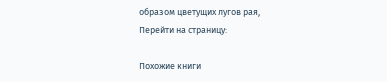образом цветущих лугов рая,
Перейти на страницу:

Похожие книги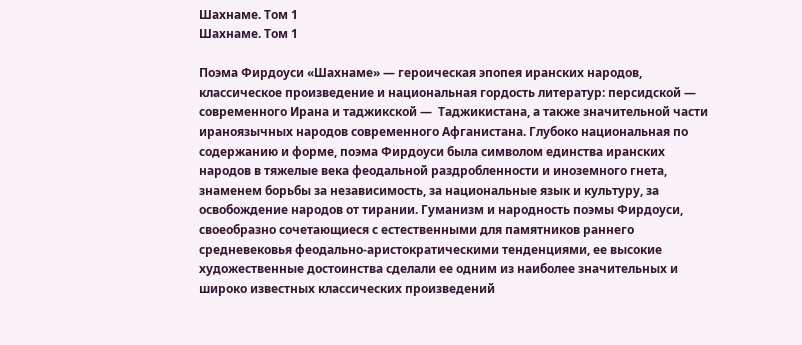Шахнаме. Том 1
Шахнаме. Том 1

Поэма Фирдоуси «Шахнаме» — героическая эпопея иранских народов, классическое произведение и национальная гордость литератур: персидской — современного Ирана и таджикской —  Таджикистана, а также значительной части ираноязычных народов современного Афганистана. Глубоко национальная по содержанию и форме, поэма Фирдоуси была символом единства иранских народов в тяжелые века феодальной раздробленности и иноземного гнета, знаменем борьбы за независимость, за национальные язык и культуру, за освобождение народов от тирании. Гуманизм и народность поэмы Фирдоуси, своеобразно сочетающиеся с естественными для памятников раннего средневековья феодально-аристократическими тенденциями, ее высокие художественные достоинства сделали ее одним из наиболее значительных и широко известных классических произведений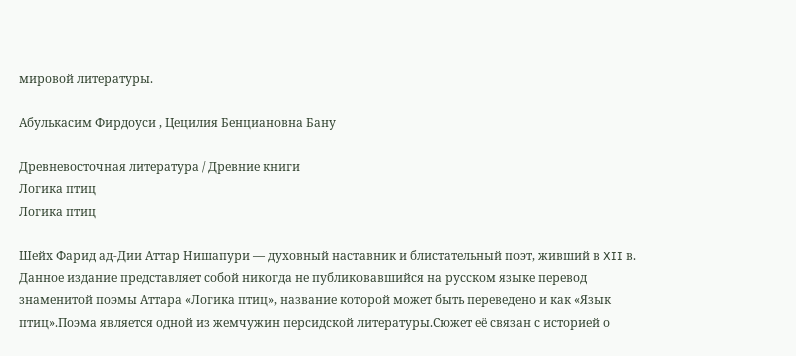мировой литературы.

Абулькасим Фирдоуси , Цецилия Бенциановна Бану

Древневосточная литература / Древние книги
Логика птиц
Логика птиц

Шейх Фарид ад-Дии Аттар Нишапури — духовный наставник и блистательный поэт, живший в XII в. Данное издание представляет собой никогда не публиковавшийся на русском языке перевод знаменитой поэмы Аттара «Логика птиц», название которой может быть переведено и как «Язык птиц».Поэма является одной из жемчужин персидской литературы.Сюжет её связан с историей о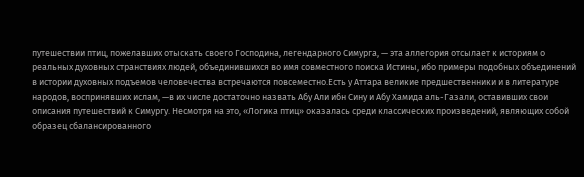путешествии птиц, пожелавших отыскать своего Господина, легендарного Симурга, — эта аллегория отсылает к историям о реальных духовных странствиях людей, объединившихся во имя совместного поиска Истины, ибо примеры подобных объединений в истории духовных подъемов человечества встречаются повсеместно.Есть у Аттара великие предшественники и в литературе народов, воспринявших ислам, —в их числе достаточно назвать Абу Али ибн Сину и Абу Хамида аль-Газали, оставивших свои описания путешествий к Симургу. Несмотря на это, «Логика птиц» оказалась среди классических произведений, являющих собой образец сбалансированного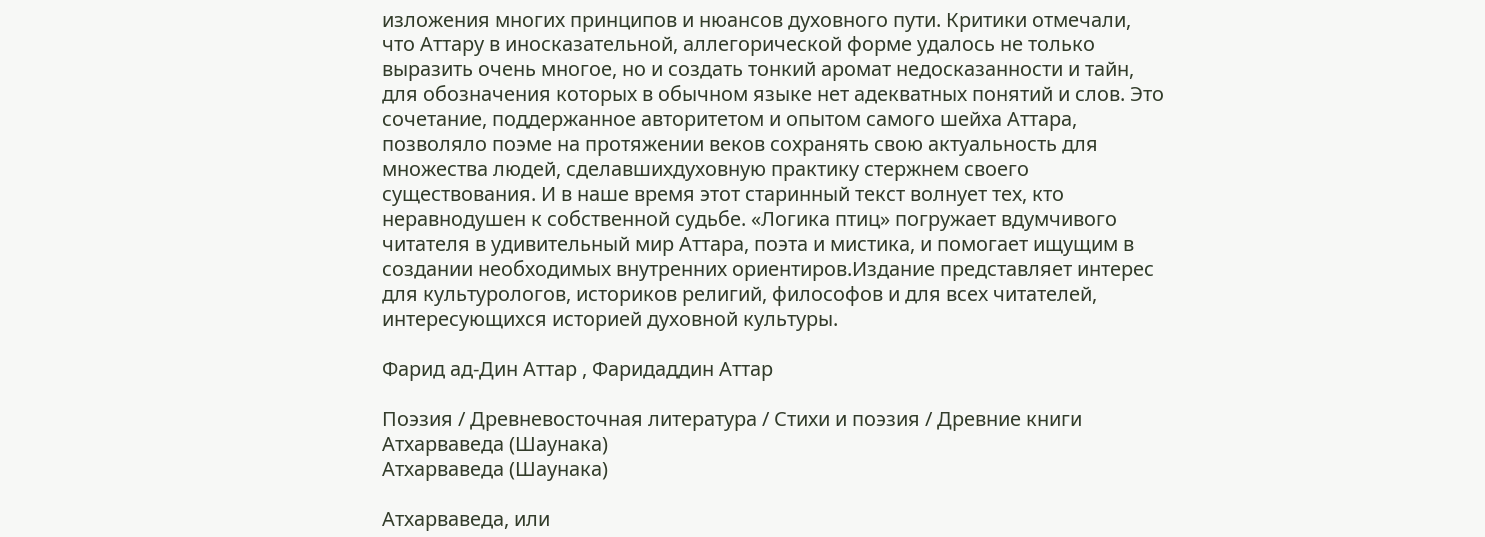изложения многих принципов и нюансов духовного пути. Критики отмечали, что Аттару в иносказательной, аллегорической форме удалось не только выразить очень многое, но и создать тонкий аромат недосказанности и тайн, для обозначения которых в обычном языке нет адекватных понятий и слов. Это сочетание, поддержанное авторитетом и опытом самого шейха Аттара, позволяло поэме на протяжении веков сохранять свою актуальность для множества людей, сделавшихдуховную практику стержнем своего существования. И в наше время этот старинный текст волнует тех, кто неравнодушен к собственной судьбе. «Логика птиц» погружает вдумчивого читателя в удивительный мир Аттара, поэта и мистика, и помогает ищущим в создании необходимых внутренних ориентиров.Издание представляет интерес для культурологов, историков религий, философов и для всех читателей, интересующихся историей духовной культуры.

Фарид ад-Дин Аттар , Фаридаддин Аттар

Поэзия / Древневосточная литература / Стихи и поэзия / Древние книги
Атхарваведа (Шаунака)
Атхарваведа (Шаунака)

Атхарваведа, или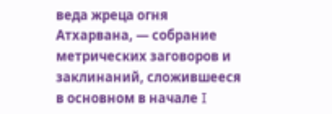веда жреца огня Атхарвана, — собрание метрических заговоров и заклинаний, сложившееся в основном в начале I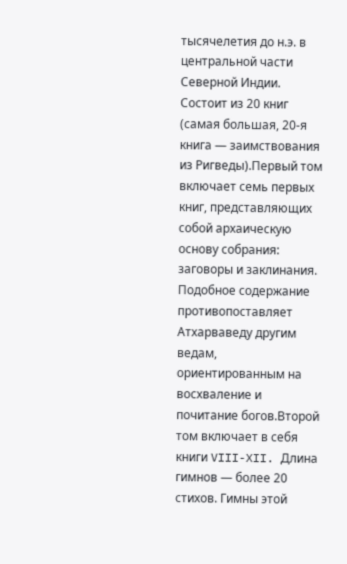тысячелетия до н.э. в центральной части Северной Индии. Состоит из 20 книг (самая большая, 20-я книга — заимствования из Ригведы).Первый том включает семь первых книг, представляющих собой архаическую основу собрания: заговоры и заклинания. Подобное содержание противопоставляет Атхарваведу другим ведам, ориентированным на восхваление и почитание богов.Второй том включает в себя книги VIII-XII. Длина гимнов — более 20 стихов. Гимны этой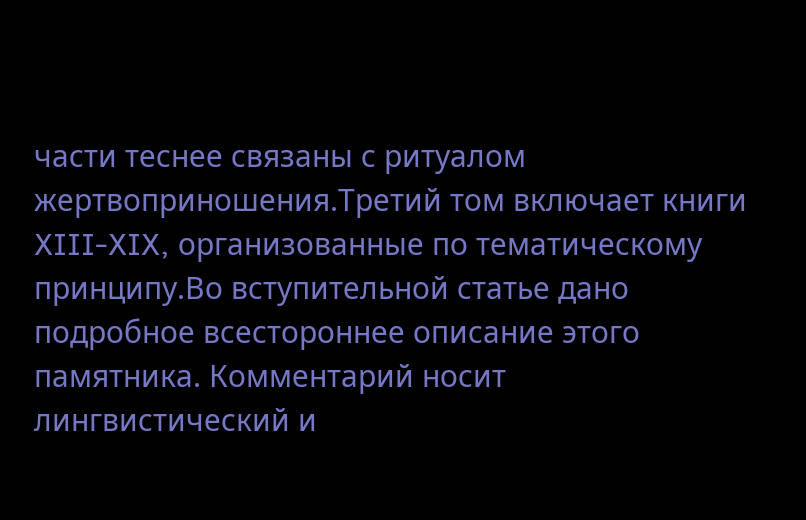части теснее связаны с ритуалом жертвоприношения.Третий том включает книги XIII-XIX, организованные по тематическому принципу.Во вступительной статье дано подробное всестороннее описание этого памятника. Комментарий носит лингвистический и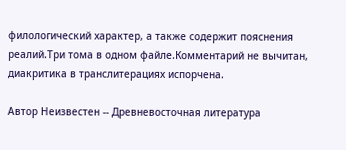филологический характер, а также содержит пояснения реалий.Три тома в одном файле.Комментарий не вычитан, диакритика в транслитерациях испорчена.

Автор Неизвестен -- Древневосточная литература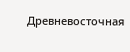Древневосточная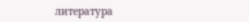литература